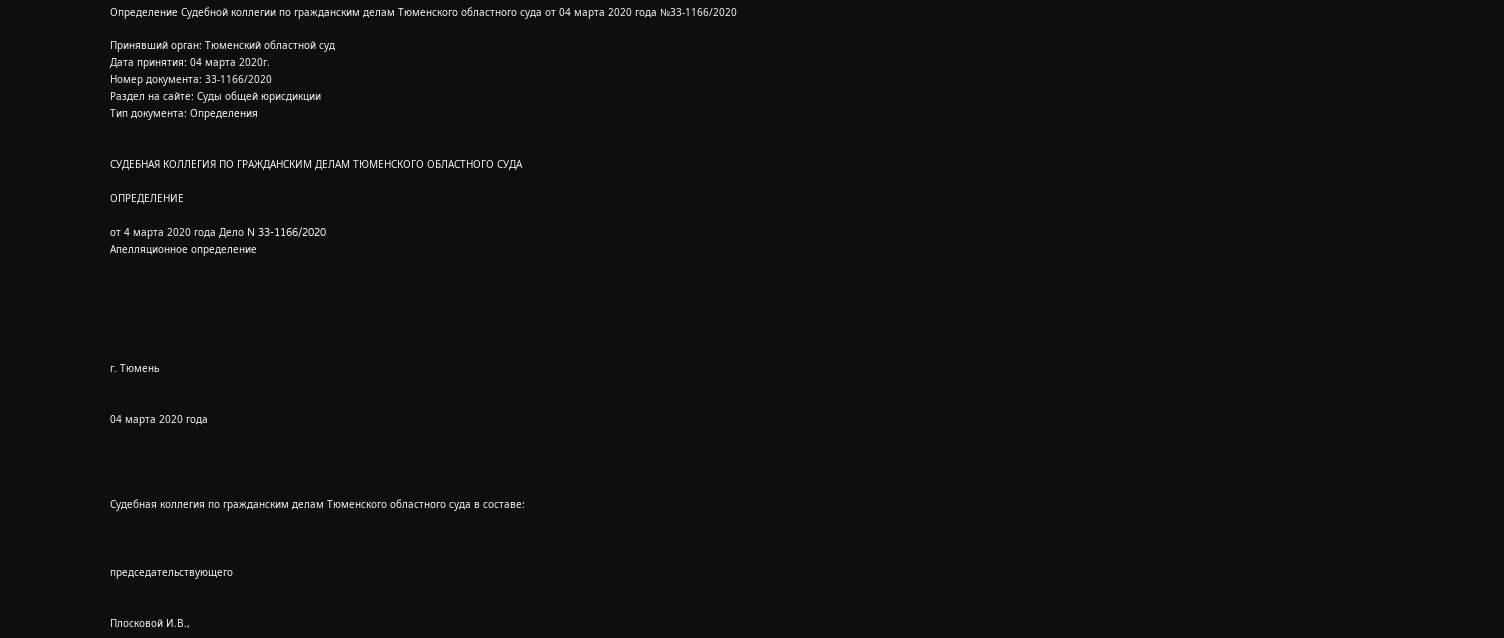Определение Судебной коллегии по гражданским делам Тюменского областного суда от 04 марта 2020 года №33-1166/2020

Принявший орган: Тюменский областной суд
Дата принятия: 04 марта 2020г.
Номер документа: 33-1166/2020
Раздел на сайте: Суды общей юрисдикции
Тип документа: Определения


СУДЕБНАЯ КОЛЛЕГИЯ ПО ГРАЖДАНСКИМ ДЕЛАМ ТЮМЕНСКОГО ОБЛАСТНОГО СУДА

ОПРЕДЕЛЕНИЕ

от 4 марта 2020 года Дело N 33-1166/2020
Апелляционное определение






г. Тюмень


04 марта 2020 года




Судебная коллегия по гражданским делам Тюменского областного суда в составе:



председательствующего


Плосковой И.В.,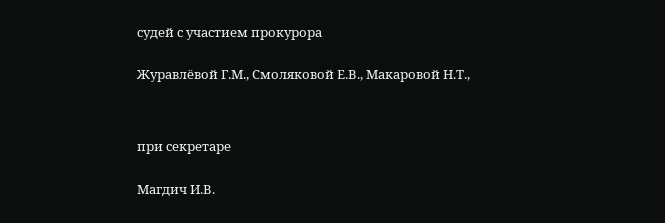судей с участием прокурора


Журавлёвой Г.М., Смоляковой Е.В., Макаровой Н.Т.,




при секретаре


Магдич И.В.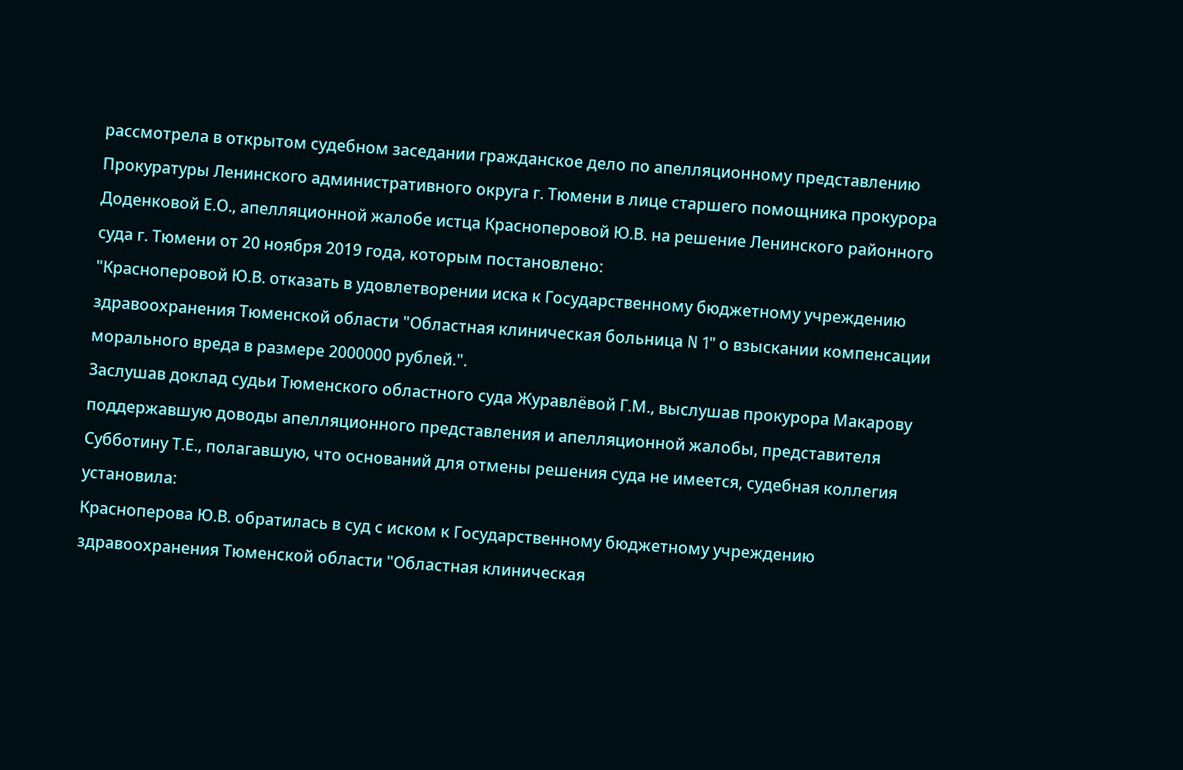рассмотрела в открытом судебном заседании гражданское дело по апелляционному представлению Прокуратуры Ленинского административного округа г. Тюмени в лице старшего помощника прокурора Доденковой Е.О., апелляционной жалобе истца Красноперовой Ю.В. на решение Ленинского районного суда г. Тюмени от 20 ноября 2019 года, которым постановлено:
"Красноперовой Ю.В. отказать в удовлетворении иска к Государственному бюджетному учреждению здравоохранения Тюменской области "Областная клиническая больница N 1" о взыскании компенсации морального вреда в размере 2000000 рублей.".
Заслушав доклад судьи Тюменского областного суда Журавлёвой Г.М., выслушав прокурора Макарову поддержавшую доводы апелляционного представления и апелляционной жалобы, представителя Субботину Т.Е., полагавшую, что оснований для отмены решения суда не имеется, судебная коллегия
установила:
Красноперова Ю.В. обратилась в суд с иском к Государственному бюджетному учреждению здравоохранения Тюменской области "Областная клиническая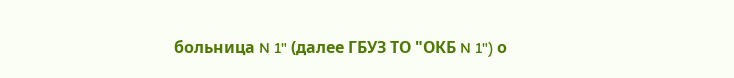больница N 1" (далее ГБУЗ ТО "ОКБ N 1") о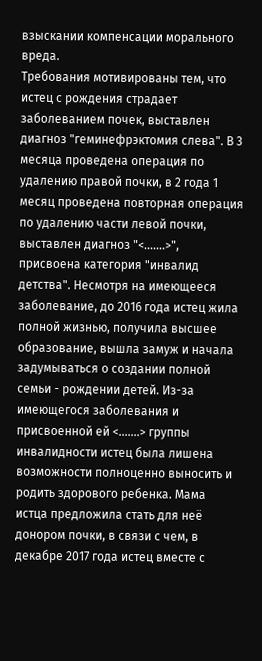взыскании компенсации морального вреда.
Требования мотивированы тем, что истец с рождения страдает заболеванием почек, выставлен диагноз "геминефрэктомия слева". В 3 месяца проведена операция по удалению правой почки, в 2 года 1 месяц проведена повторная операция по удалению части левой почки, выставлен диагноз "<.......>", присвоена категория "инвалид детства". Несмотря на имеющееся заболевание, до 2016 года истец жила полной жизнью, получила высшее образование, вышла замуж и начала задумываться о создании полной семьи - рождении детей. Из-за имеющегося заболевания и присвоенной ей <.......> группы инвалидности истец была лишена возможности полноценно выносить и родить здорового ребенка. Мама истца предложила стать для неё донором почки, в связи с чем, в декабре 2017 года истец вместе с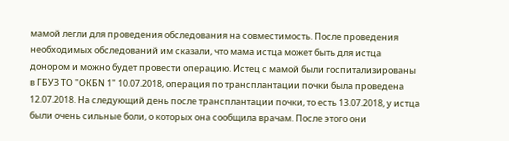мамой легли для проведения обследования на совместимость. После проведения необходимых обследований им сказали, что мама истца может быть для истца донором и можно будет провести операцию. Истец с мамой были госпитализированы в ГБУЗ ТО "ОКБN 1" 10.07.2018, операция по трансплантации почки была проведена 12.07.2018. На следующий день после трансплантации почки, то есть 13.07.2018, у истца были очень сильные боли, о которых она сообщила врачам. После этого они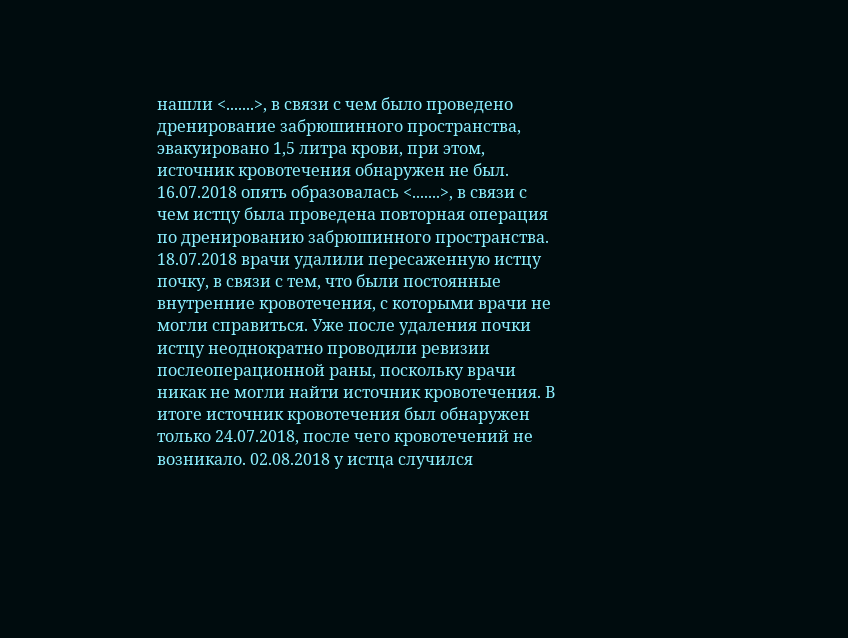нашли <.......>, в связи с чем было проведено дренирование забрюшинного пространства, эвакуировано 1,5 литра крови, при этом, источник кровотечения обнаружен не был. 16.07.2018 опять образовалась <.......>, в связи с чем истцу была проведена повторная операция по дренированию забрюшинного пространства. 18.07.2018 врачи удалили пересаженную истцу почку, в связи с тем, что были постоянные внутренние кровотечения, с которыми врачи не могли справиться. Уже после удаления почки истцу неоднократно проводили ревизии послеоперационной раны, поскольку врачи никак не могли найти источник кровотечения. В итоге источник кровотечения был обнаружен только 24.07.2018, после чего кровотечений не возникало. 02.08.2018 у истца случился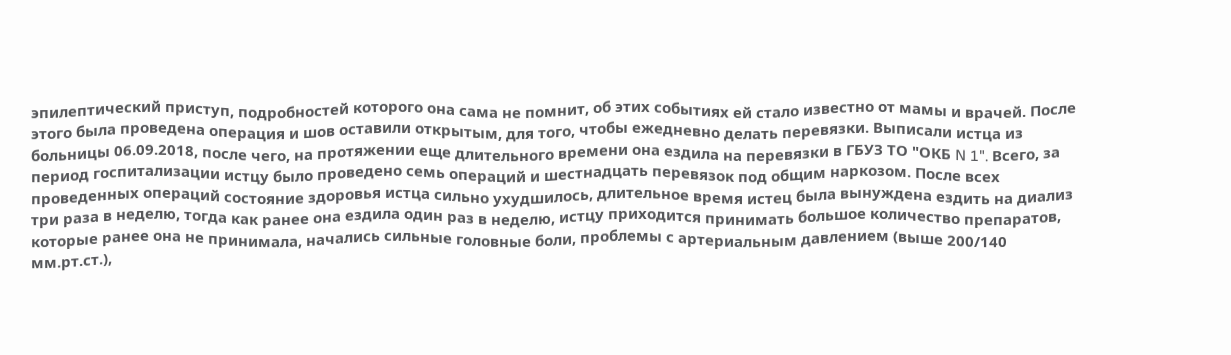эпилептический приступ, подробностей которого она сама не помнит, об этих событиях ей стало известно от мамы и врачей. После этого была проведена операция и шов оставили открытым, для того, чтобы ежедневно делать перевязки. Выписали истца из больницы 06.09.2018, после чего, на протяжении еще длительного времени она ездила на перевязки в ГБУЗ ТО "ОКБ N 1". Всего, за период госпитализации истцу было проведено семь операций и шестнадцать перевязок под общим наркозом. После всех проведенных операций состояние здоровья истца сильно ухудшилось, длительное время истец была вынуждена ездить на диализ три раза в неделю, тогда как ранее она ездила один раз в неделю, истцу приходится принимать большое количество препаратов, которые ранее она не принимала, начались сильные головные боли, проблемы с артериальным давлением (выше 200/140 мм.рт.ст.),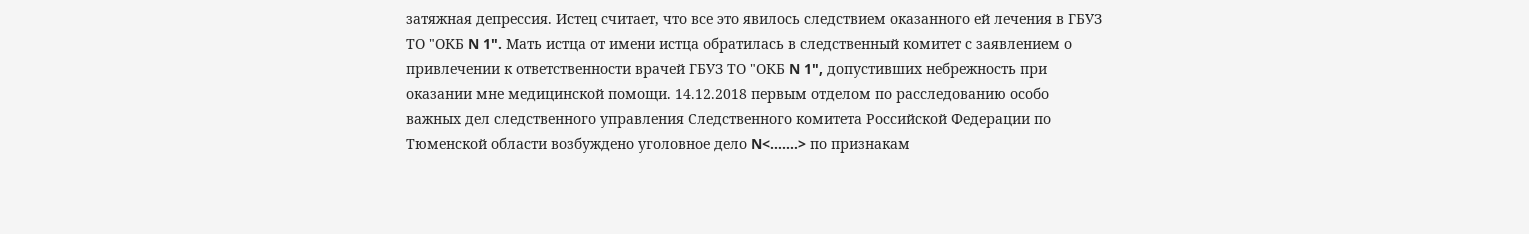затяжная депрессия. Истец считает, что все это явилось следствием оказанного ей лечения в ГБУЗ ТО "ОКБ N 1". Мать истца от имени истца обратилась в следственный комитет с заявлением о привлечении к ответственности врачей ГБУЗ ТО "ОКБ N 1", допустивших небрежность при оказании мне медицинской помощи. 14.12.2018 первым отделом по расследованию особо важных дел следственного управления Следственного комитета Российской Федерации по Тюменской области возбуждено уголовное дело N<.......> по признакам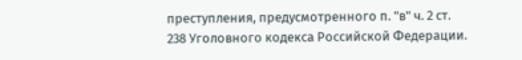преступления, предусмотренного п. "в" ч. 2 ст. 238 Уголовного кодекса Российской Федерации.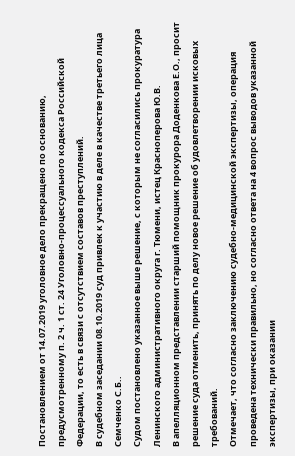Постановлением от 14.07.2019 уголовное дело прекращено по основанию, предусмотренному п. 2 ч. 1 ст. 24 Уголовно-процессуального кодекса Российской Федерации, то есть в связи с отсутствием составов преступлений.
В судебном заседании 08.10.2019 суд привлек к участию в деле в качестве третьего лица Семченко С.Б..
Судом постановлено указанное выше решение, с которым не согласились прокуратура Ленинского административного округа г. Тюмени, истец Красноперова Ю.В.
В апелляционном представлении старший помощник прокурора Доденкова Е.О., просит решение суда отменить, принять по делу новое решение об удовлетворении исковых требований.
Отмечает, что согласно заключению судебно-медицинской экспертизы, операция проведена технически правильно, но согласно ответа на 4 вопрос выводов указанной экспертизы, при оказании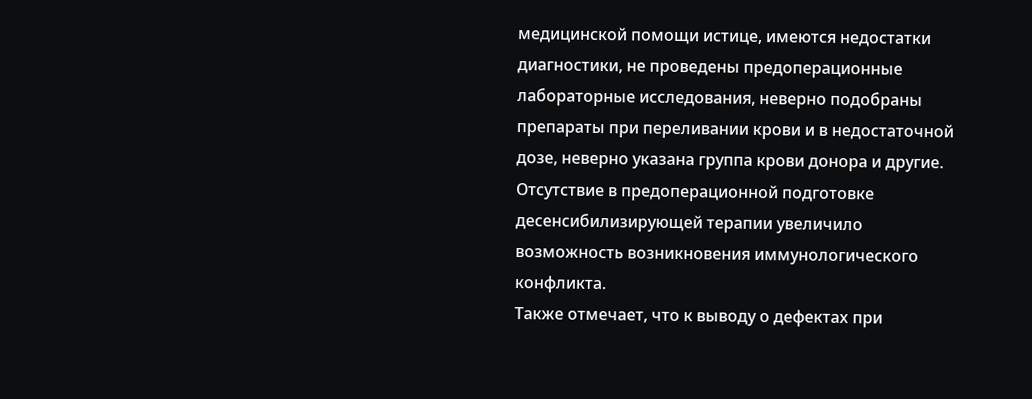медицинской помощи истице, имеются недостатки диагностики, не проведены предоперационные лабораторные исследования, неверно подобраны препараты при переливании крови и в недостаточной дозе, неверно указана группа крови донора и другие. Отсутствие в предоперационной подготовке десенсибилизирующей терапии увеличило возможность возникновения иммунологического конфликта.
Также отмечает, что к выводу о дефектах при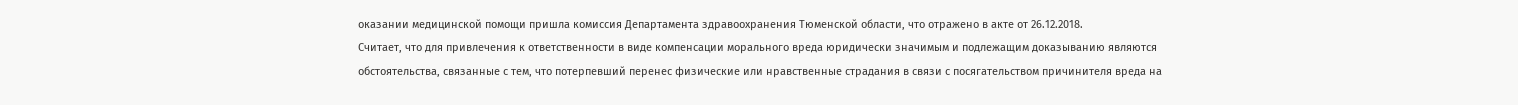оказании медицинской помощи пришла комиссия Департамента здравоохранения Тюменской области, что отражено в акте от 26.12.2018.
Считает, что для привлечения к ответственности в виде компенсации морального вреда юридически значимым и подлежащим доказыванию являются обстоятельства, связанные с тем, что потерпевший перенес физические или нравственные страдания в связи с посягательством причинителя вреда на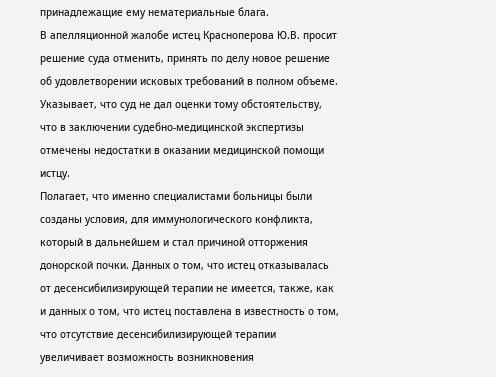принадлежащие ему нематериальные блага.
В апелляционной жалобе истец Красноперова Ю.В. просит решение суда отменить, принять по делу новое решение об удовлетворении исковых требований в полном объеме.
Указывает, что суд не дал оценки тому обстоятельству, что в заключении судебно-медицинской экспертизы отмечены недостатки в оказании медицинской помощи истцу.
Полагает, что именно специалистами больницы были созданы условия, для иммунологического конфликта, который в дальнейшем и стал причиной отторжения донорской почки. Данных о том, что истец отказывалась от десенсибилизирующей терапии не имеется, также, как и данных о том, что истец поставлена в известность о том, что отсутствие десенсибилизирующей терапии увеличивает возможность возникновения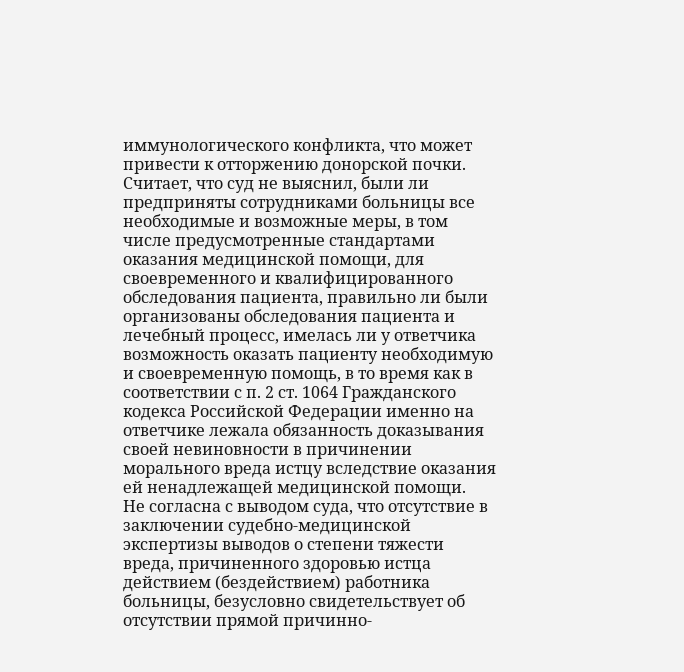иммунологического конфликта, что может привести к отторжению донорской почки.
Считает, что суд не выяснил, были ли предприняты сотрудниками больницы все необходимые и возможные меры, в том числе предусмотренные стандартами оказания медицинской помощи, для своевременного и квалифицированного обследования пациента, правильно ли были организованы обследования пациента и лечебный процесс, имелась ли у ответчика возможность оказать пациенту необходимую и своевременную помощь, в то время как в соответствии с п. 2 ст. 1064 Гражданского кодекса Российской Федерации именно на ответчике лежала обязанность доказывания своей невиновности в причинении морального вреда истцу вследствие оказания ей ненадлежащей медицинской помощи.
Не согласна с выводом суда, что отсутствие в заключении судебно-медицинской экспертизы выводов о степени тяжести вреда, причиненного здоровью истца действием (бездействием) работника больницы, безусловно свидетельствует об отсутствии прямой причинно-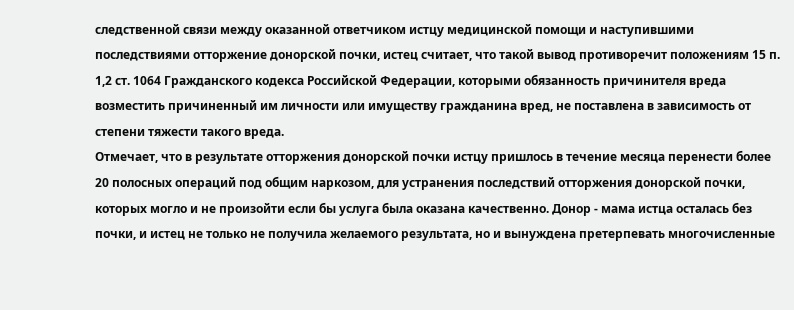следственной связи между оказанной ответчиком истцу медицинской помощи и наступившими последствиями отторжение донорской почки, истец считает, что такой вывод противоречит положениям 15 п. 1,2 ст. 1064 Гражданского кодекса Российской Федерации, которыми обязанность причинителя вреда возместить причиненный им личности или имуществу гражданина вред, не поставлена в зависимость от степени тяжести такого вреда.
Отмечает, что в результате отторжения донорской почки истцу пришлось в течение месяца перенести более 20 полосных операций под общим наркозом, для устранения последствий отторжения донорской почки, которых могло и не произойти если бы услуга была оказана качественно. Донор - мама истца осталась без почки, и истец не только не получила желаемого результата, но и вынуждена претерпевать многочисленные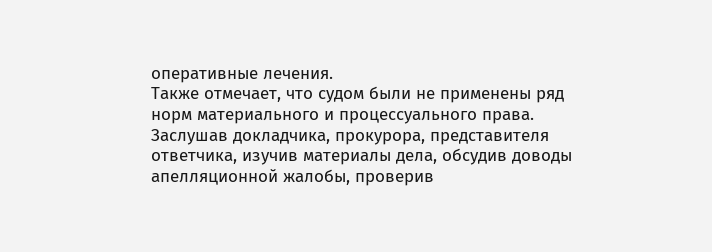оперативные лечения.
Также отмечает, что судом были не применены ряд норм материального и процессуального права.
Заслушав докладчика, прокурора, представителя ответчика, изучив материалы дела, обсудив доводы апелляционной жалобы, проверив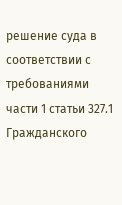решение суда в соответствии с требованиями части 1 статьи 327.1 Гражданского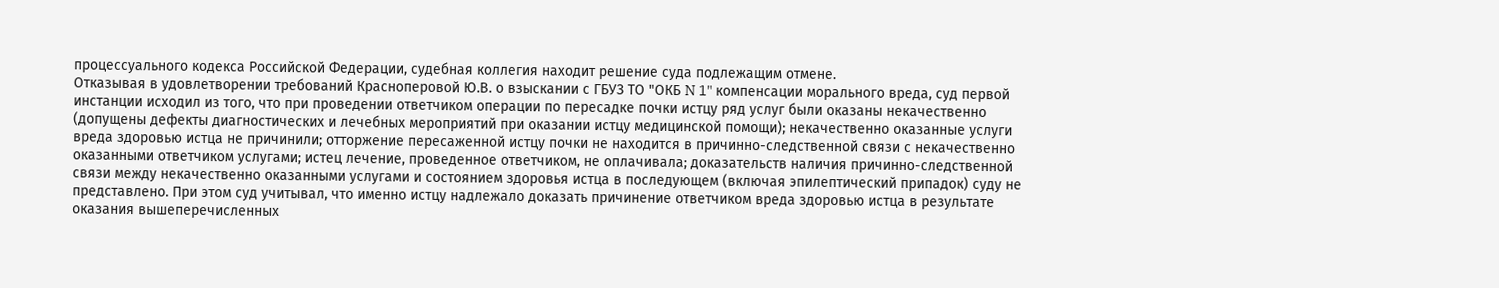процессуального кодекса Российской Федерации, судебная коллегия находит решение суда подлежащим отмене.
Отказывая в удовлетворении требований Красноперовой Ю.В. о взыскании с ГБУЗ ТО "ОКБ N 1" компенсации морального вреда, суд первой инстанции исходил из того, что при проведении ответчиком операции по пересадке почки истцу ряд услуг были оказаны некачественно (допущены дефекты диагностических и лечебных мероприятий при оказании истцу медицинской помощи); некачественно оказанные услуги вреда здоровью истца не причинили; отторжение пересаженной истцу почки не находится в причинно-следственной связи с некачественно оказанными ответчиком услугами; истец лечение, проведенное ответчиком, не оплачивала; доказательств наличия причинно-следственной связи между некачественно оказанными услугами и состоянием здоровья истца в последующем (включая эпилептический припадок) суду не представлено. При этом суд учитывал, что именно истцу надлежало доказать причинение ответчиком вреда здоровью истца в результате оказания вышеперечисленных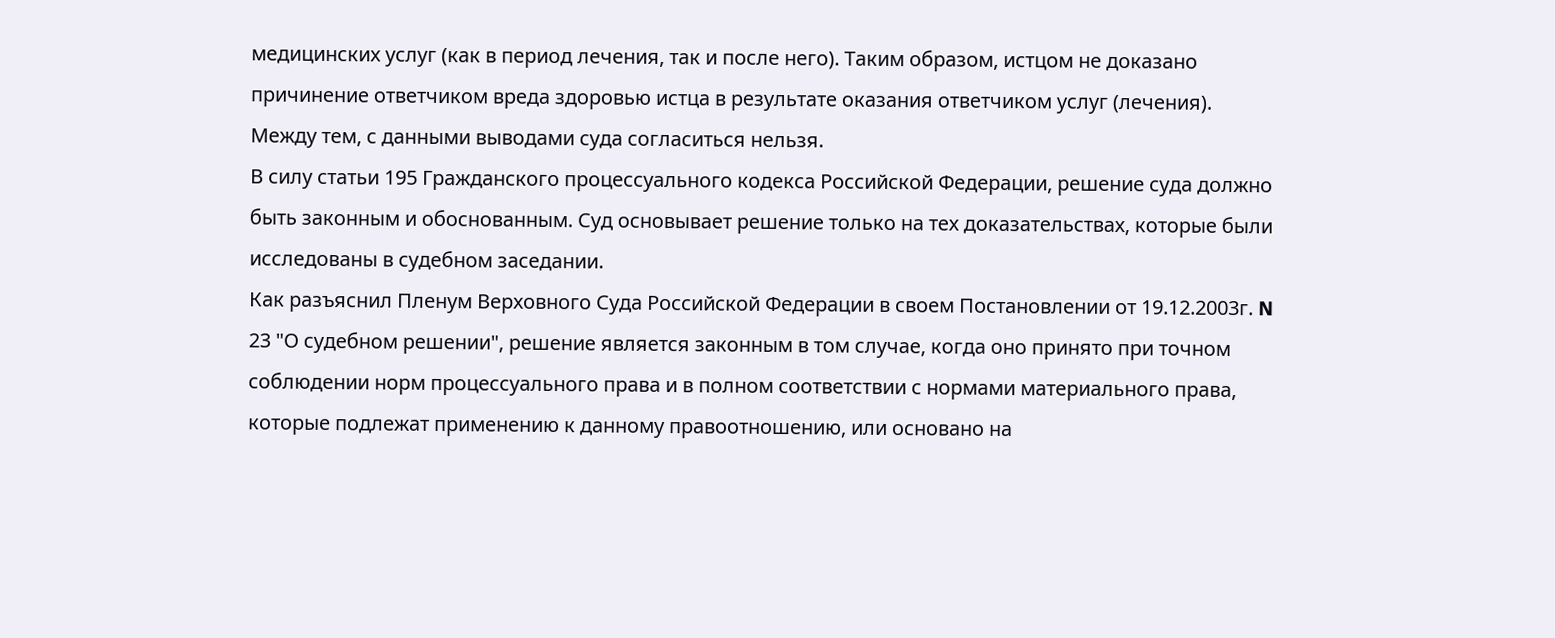медицинских услуг (как в период лечения, так и после него). Таким образом, истцом не доказано причинение ответчиком вреда здоровью истца в результате оказания ответчиком услуг (лечения).
Между тем, с данными выводами суда согласиться нельзя.
В силу статьи 195 Гражданского процессуального кодекса Российской Федерации, решение суда должно быть законным и обоснованным. Суд основывает решение только на тех доказательствах, которые были исследованы в судебном заседании.
Как разъяснил Пленум Верховного Суда Российской Федерации в своем Постановлении от 19.12.2003г. N 23 "О судебном решении", решение является законным в том случае, когда оно принято при точном соблюдении норм процессуального права и в полном соответствии с нормами материального права, которые подлежат применению к данному правоотношению, или основано на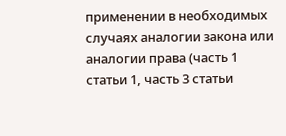применении в необходимых случаях аналогии закона или аналогии права (часть 1 статьи 1, часть 3 статьи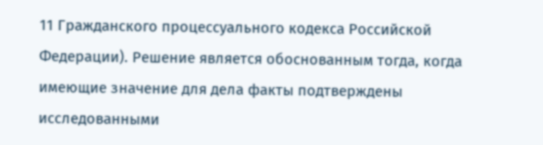11 Гражданского процессуального кодекса Российской Федерации). Решение является обоснованным тогда, когда имеющие значение для дела факты подтверждены исследованными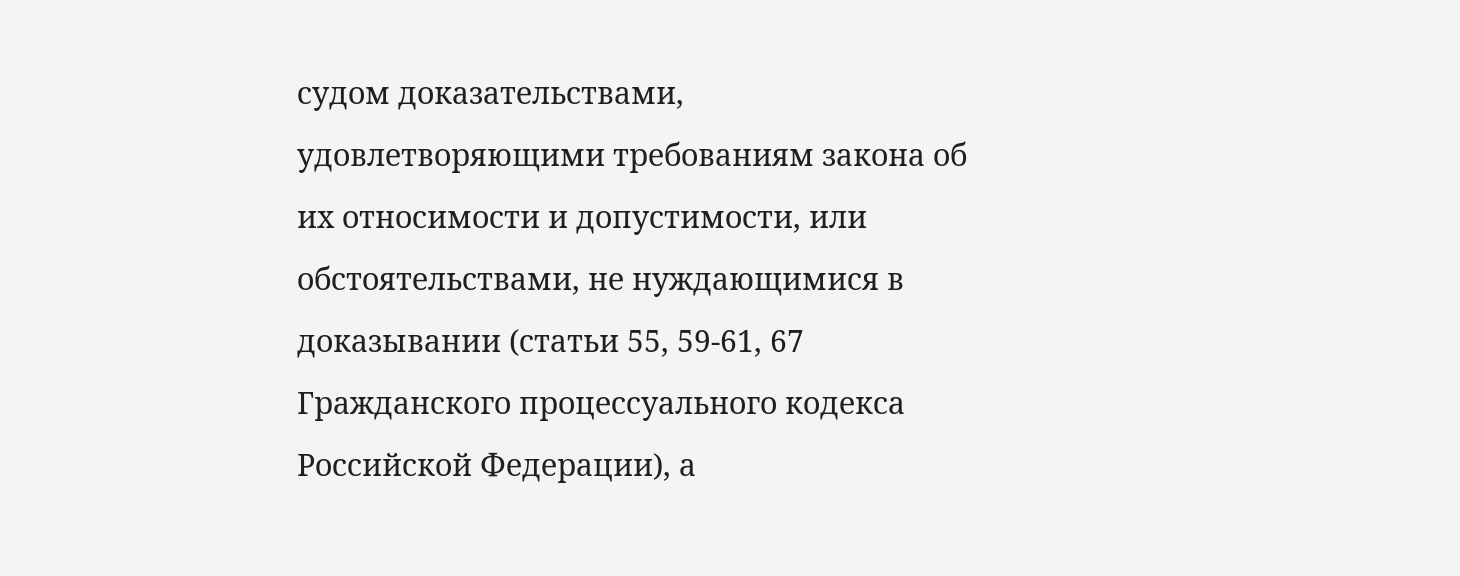судом доказательствами, удовлетворяющими требованиям закона об их относимости и допустимости, или обстоятельствами, не нуждающимися в доказывании (статьи 55, 59-61, 67 Гражданского процессуального кодекса Российской Федерации), а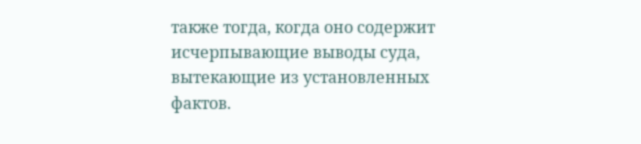также тогда, когда оно содержит исчерпывающие выводы суда, вытекающие из установленных фактов.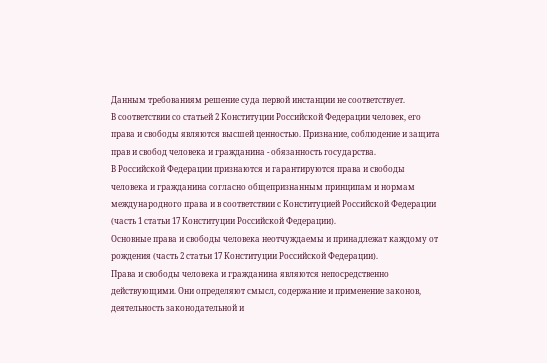Данным требованиям решение суда первой инстанции не соответствует.
В соответствии со статьей 2 Конституции Российской Федерации человек, его права и свободы являются высшей ценностью. Признание, соблюдение и защита прав и свобод человека и гражданина - обязанность государства.
В Российской Федерации признаются и гарантируются права и свободы человека и гражданина согласно общепризнанным принципам и нормам международного права и в соответствии с Конституцией Российской Федерации (часть 1 статьи 17 Конституции Российской Федерации).
Основные права и свободы человека неотчуждаемы и принадлежат каждому от рождения (часть 2 статьи 17 Конституции Российской Федерации).
Права и свободы человека и гражданина являются непосредственно действующими. Они определяют смысл, содержание и применение законов, деятельность законодательной и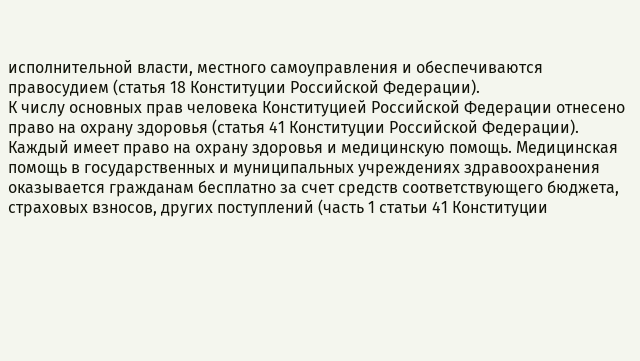исполнительной власти, местного самоуправления и обеспечиваются правосудием (статья 18 Конституции Российской Федерации).
К числу основных прав человека Конституцией Российской Федерации отнесено право на охрану здоровья (статья 41 Конституции Российской Федерации).
Каждый имеет право на охрану здоровья и медицинскую помощь. Медицинская помощь в государственных и муниципальных учреждениях здравоохранения оказывается гражданам бесплатно за счет средств соответствующего бюджета, страховых взносов, других поступлений (часть 1 статьи 41 Конституции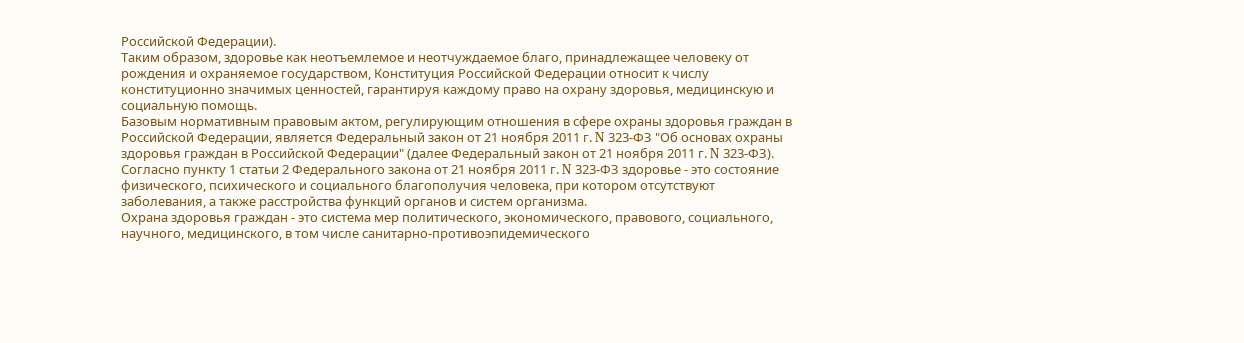Российской Федерации).
Таким образом, здоровье как неотъемлемое и неотчуждаемое благо, принадлежащее человеку от рождения и охраняемое государством, Конституция Российской Федерации относит к числу конституционно значимых ценностей, гарантируя каждому право на охрану здоровья, медицинскую и социальную помощь.
Базовым нормативным правовым актом, регулирующим отношения в сфере охраны здоровья граждан в Российской Федерации, является Федеральный закон от 21 ноября 2011 г. N 323-ФЗ "Об основах охраны здоровья граждан в Российской Федерации" (далее Федеральный закон от 21 ноября 2011 г. N 323-ФЗ).
Согласно пункту 1 статьи 2 Федерального закона от 21 ноября 2011 г. N 323-ФЗ здоровье - это состояние физического, психического и социального благополучия человека, при котором отсутствуют заболевания, а также расстройства функций органов и систем организма.
Охрана здоровья граждан - это система мер политического, экономического, правового, социального, научного, медицинского, в том числе санитарно-противоэпидемического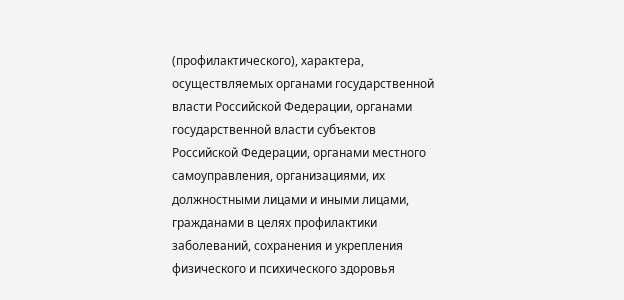(профилактического), характера, осуществляемых органами государственной власти Российской Федерации, органами государственной власти субъектов Российской Федерации, органами местного самоуправления, организациями, их должностными лицами и иными лицами, гражданами в целях профилактики заболеваний, сохранения и укрепления физического и психического здоровья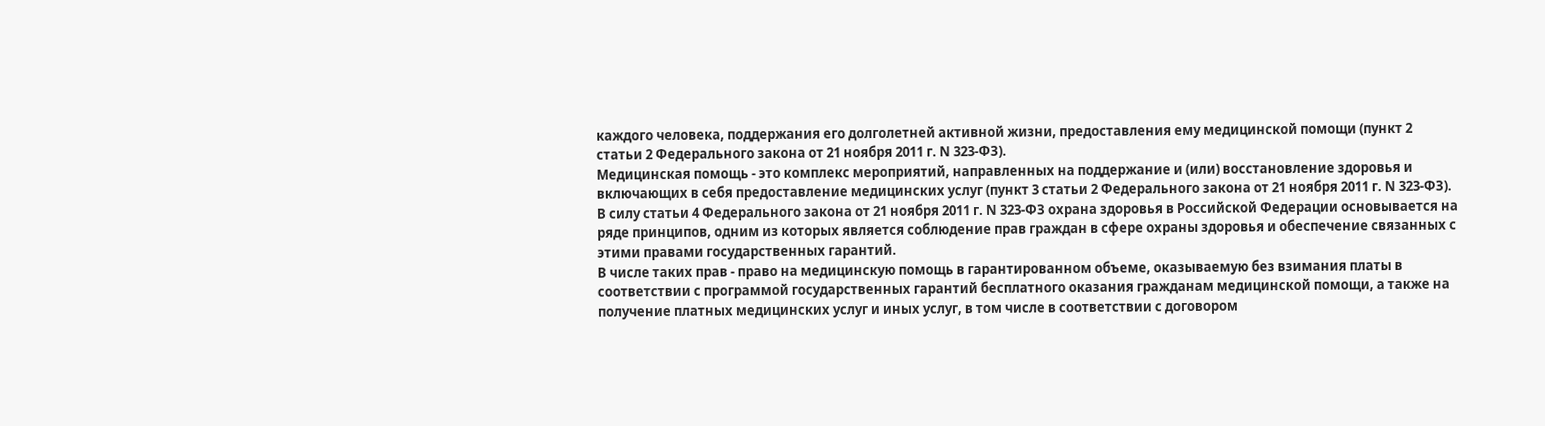каждого человека, поддержания его долголетней активной жизни, предоставления ему медицинской помощи (пункт 2 статьи 2 Федерального закона от 21 ноября 2011 г. N 323-ФЗ).
Медицинская помощь - это комплекс мероприятий, направленных на поддержание и (или) восстановление здоровья и включающих в себя предоставление медицинских услуг (пункт 3 статьи 2 Федерального закона от 21 ноября 2011 г. N 323-ФЗ).
В силу статьи 4 Федерального закона от 21 ноября 2011 г. N 323-ФЗ охрана здоровья в Российской Федерации основывается на ряде принципов, одним из которых является соблюдение прав граждан в сфере охраны здоровья и обеспечение связанных с этими правами государственных гарантий.
В числе таких прав - право на медицинскую помощь в гарантированном объеме, оказываемую без взимания платы в соответствии с программой государственных гарантий бесплатного оказания гражданам медицинской помощи, а также на получение платных медицинских услуг и иных услуг, в том числе в соответствии с договором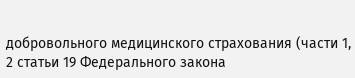добровольного медицинского страхования (части 1, 2 статьи 19 Федерального закона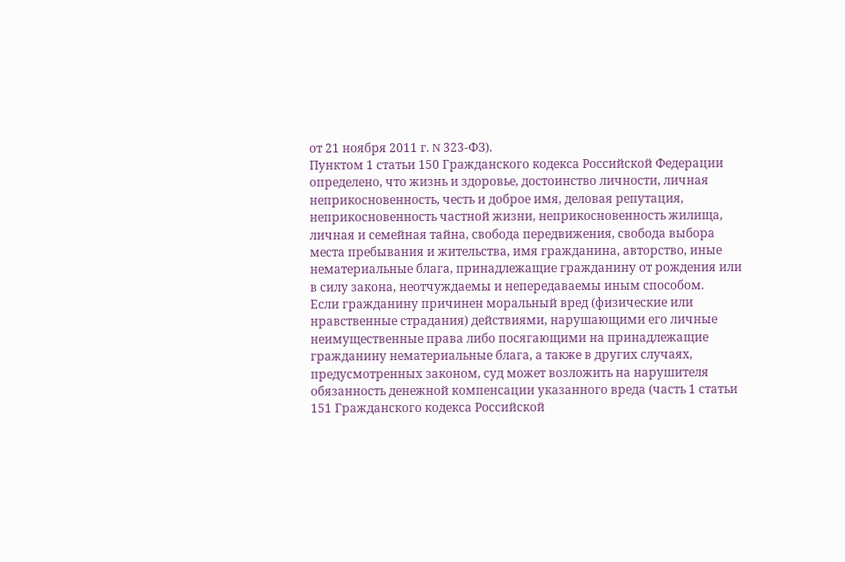от 21 ноября 2011 г. N 323-ФЗ).
Пунктом 1 статьи 150 Гражданского кодекса Российской Федерации определено, что жизнь и здоровье, достоинство личности, личная неприкосновенность, честь и доброе имя, деловая репутация, неприкосновенность частной жизни, неприкосновенность жилища, личная и семейная тайна, свобода передвижения, свобода выбора места пребывания и жительства, имя гражданина, авторство, иные нематериальные блага, принадлежащие гражданину от рождения или в силу закона, неотчуждаемы и непередаваемы иным способом.
Если гражданину причинен моральный вред (физические или нравственные страдания) действиями, нарушающими его личные неимущественные права либо посягающими на принадлежащие гражданину нематериальные блага, а также в других случаях, предусмотренных законом, суд может возложить на нарушителя обязанность денежной компенсации указанного вреда (часть 1 статьи 151 Гражданского кодекса Российской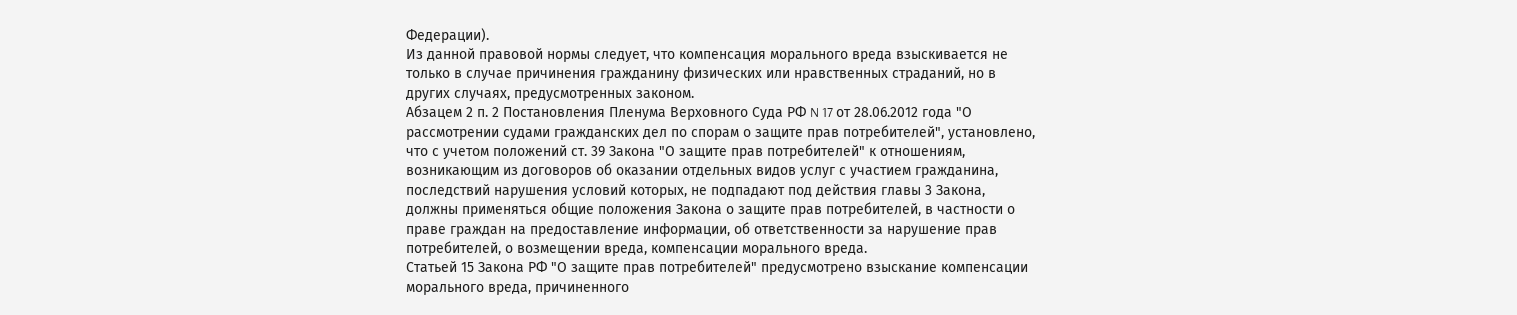Федерации).
Из данной правовой нормы следует, что компенсация морального вреда взыскивается не только в случае причинения гражданину физических или нравственных страданий, но в других случаях, предусмотренных законом.
Абзацем 2 п. 2 Постановления Пленума Верховного Суда РФ N 17 от 28.06.2012 года "О рассмотрении судами гражданских дел по спорам о защите прав потребителей", установлено, что с учетом положений ст. 39 Закона "О защите прав потребителей" к отношениям, возникающим из договоров об оказании отдельных видов услуг с участием гражданина, последствий нарушения условий которых, не подпадают под действия главы 3 Закона, должны применяться общие положения Закона о защите прав потребителей, в частности о праве граждан на предоставление информации, об ответственности за нарушение прав потребителей, о возмещении вреда, компенсации морального вреда.
Статьей 15 Закона РФ "О защите прав потребителей" предусмотрено взыскание компенсации морального вреда, причиненного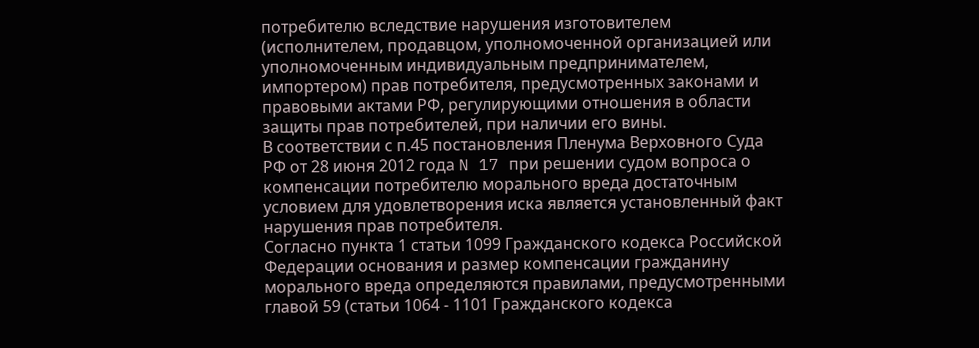потребителю вследствие нарушения изготовителем (исполнителем, продавцом, уполномоченной организацией или уполномоченным индивидуальным предпринимателем, импортером) прав потребителя, предусмотренных законами и правовыми актами РФ, регулирующими отношения в области защиты прав потребителей, при наличии его вины.
В соответствии с п.45 постановления Пленума Верховного Суда РФ от 28 июня 2012 года N 17 при решении судом вопроса о компенсации потребителю морального вреда достаточным условием для удовлетворения иска является установленный факт нарушения прав потребителя.
Согласно пункта 1 статьи 1099 Гражданского кодекса Российской Федерации основания и размер компенсации гражданину морального вреда определяются правилами, предусмотренными главой 59 (статьи 1064 - 1101 Гражданского кодекса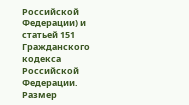Российской Федерации) и статьей 151 Гражданского кодекса Российской Федерации.
Размер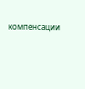компенсации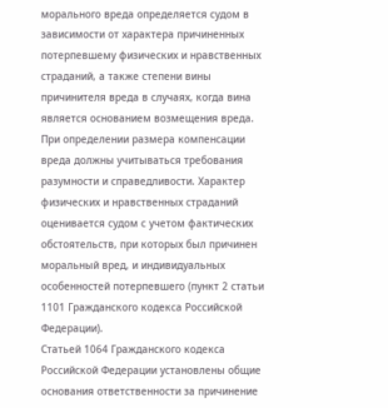морального вреда определяется судом в зависимости от характера причиненных потерпевшему физических и нравственных страданий, а также степени вины причинителя вреда в случаях, когда вина является основанием возмещения вреда. При определении размера компенсации вреда должны учитываться требования разумности и справедливости. Характер физических и нравственных страданий оценивается судом с учетом фактических обстоятельств, при которых был причинен моральный вред, и индивидуальных особенностей потерпевшего (пункт 2 статьи 1101 Гражданского кодекса Российской Федерации).
Статьей 1064 Гражданского кодекса Российской Федерации установлены общие основания ответственности за причинение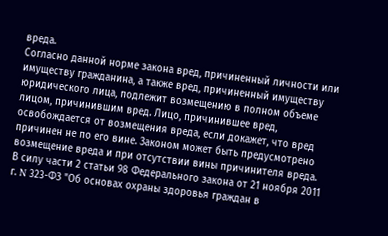вреда.
Согласно данной норме закона вред, причиненный личности или имуществу гражданина, а также вред, причиненный имуществу юридического лица, подлежит возмещению в полном объеме лицом, причинившим вред. Лицо, причинившее вред, освобождается от возмещения вреда, если докажет, что вред причинен не по его вине. Законом может быть предусмотрено возмещение вреда и при отсутствии вины причинителя вреда.
В силу части 2 статьи 98 Федерального закона от 21 ноября 2011 г. N 323-ФЗ "Об основах охраны здоровья граждан в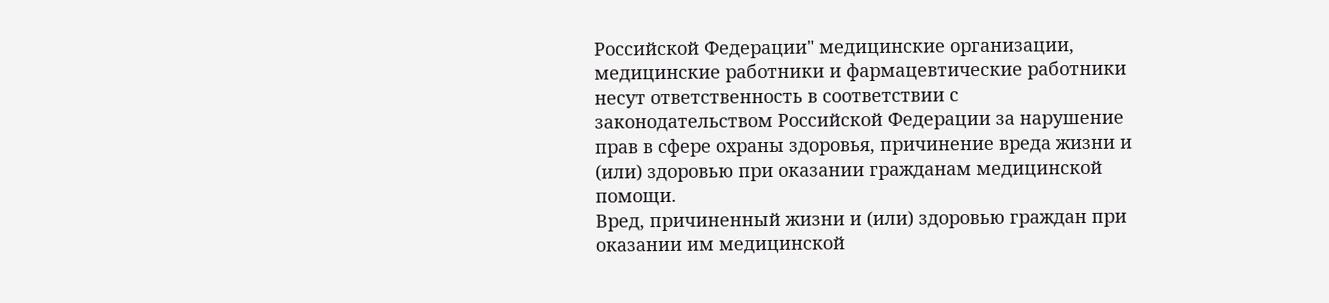Российской Федерации" медицинские организации, медицинские работники и фармацевтические работники несут ответственность в соответствии с законодательством Российской Федерации за нарушение прав в сфере охраны здоровья, причинение вреда жизни и (или) здоровью при оказании гражданам медицинской помощи.
Вред, причиненный жизни и (или) здоровью граждан при оказании им медицинской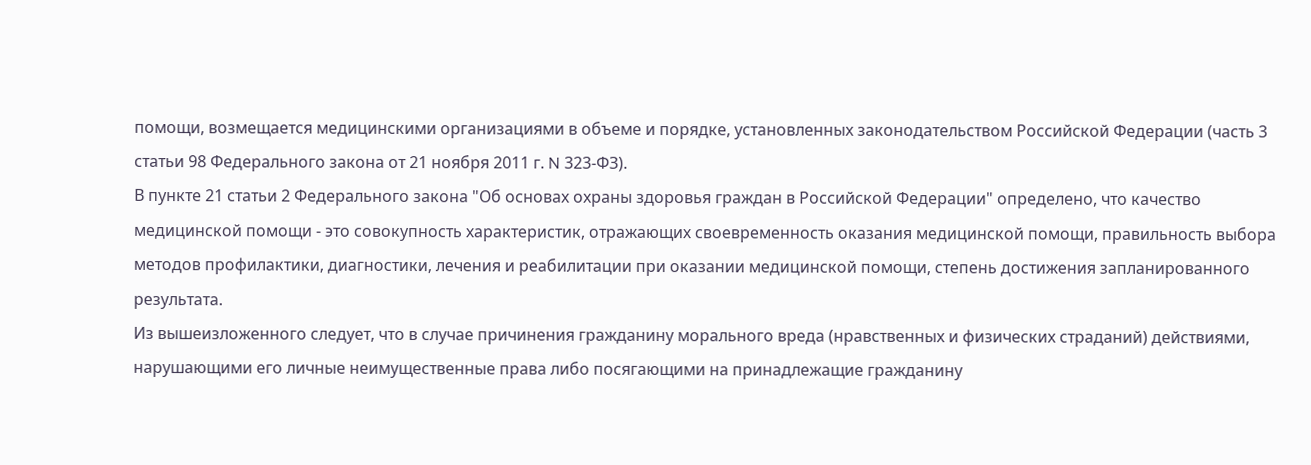помощи, возмещается медицинскими организациями в объеме и порядке, установленных законодательством Российской Федерации (часть 3 статьи 98 Федерального закона от 21 ноября 2011 г. N 323-ФЗ).
В пункте 21 статьи 2 Федерального закона "Об основах охраны здоровья граждан в Российской Федерации" определено, что качество медицинской помощи - это совокупность характеристик, отражающих своевременность оказания медицинской помощи, правильность выбора методов профилактики, диагностики, лечения и реабилитации при оказании медицинской помощи, степень достижения запланированного результата.
Из вышеизложенного следует, что в случае причинения гражданину морального вреда (нравственных и физических страданий) действиями, нарушающими его личные неимущественные права либо посягающими на принадлежащие гражданину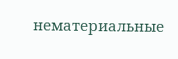нематериальные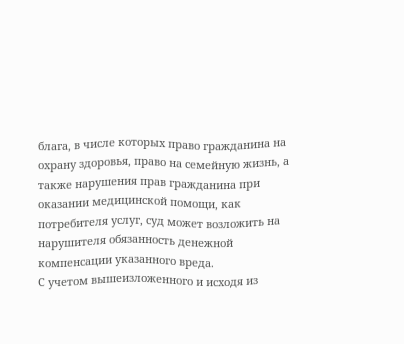блага, в числе которых право гражданина на охрану здоровья, право на семейную жизнь, а также нарушения прав гражданина при оказании медицинской помощи, как потребителя услуг, суд может возложить на нарушителя обязанность денежной компенсации указанного вреда.
С учетом вышеизложенного и исходя из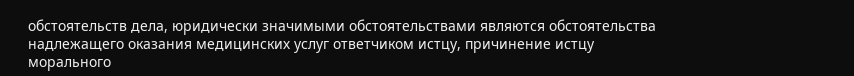обстоятельств дела, юридически значимыми обстоятельствами являются обстоятельства надлежащего оказания медицинских услуг ответчиком истцу, причинение истцу морального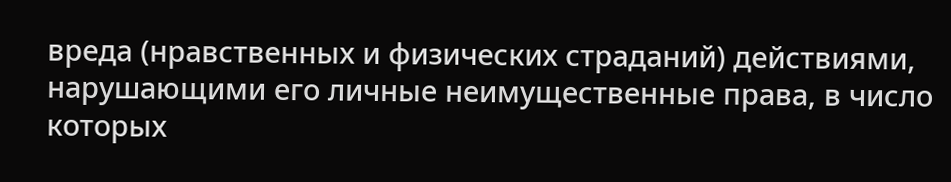вреда (нравственных и физических страданий) действиями, нарушающими его личные неимущественные права, в число которых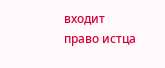входит право истца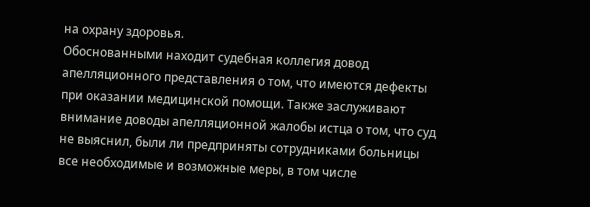на охрану здоровья.
Обоснованными находит судебная коллегия довод апелляционного представления о том, что имеются дефекты при оказании медицинской помощи. Также заслуживают внимание доводы апелляционной жалобы истца о том, что суд не выяснил, были ли предприняты сотрудниками больницы все необходимые и возможные меры, в том числе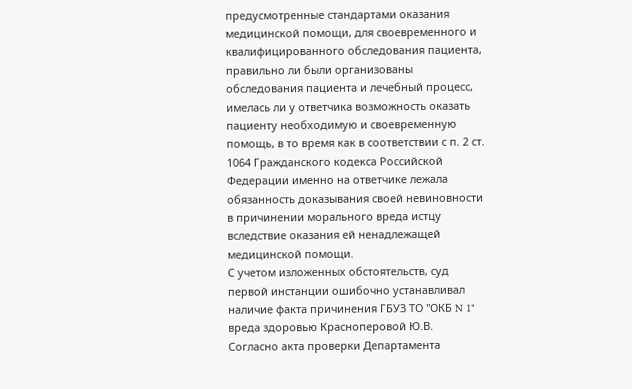предусмотренные стандартами оказания медицинской помощи, для своевременного и квалифицированного обследования пациента, правильно ли были организованы обследования пациента и лечебный процесс, имелась ли у ответчика возможность оказать пациенту необходимую и своевременную помощь, в то время как в соответствии с п. 2 ст. 1064 Гражданского кодекса Российской Федерации именно на ответчике лежала обязанность доказывания своей невиновности в причинении морального вреда истцу вследствие оказания ей ненадлежащей медицинской помощи.
С учетом изложенных обстоятельств, суд первой инстанции ошибочно устанавливал наличие факта причинения ГБУЗ ТО "ОКБ N 1" вреда здоровью Красноперовой Ю.В.
Согласно акта проверки Департамента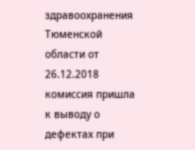здравоохранения Тюменской области от 26.12.2018 комиссия пришла к выводу о дефектах при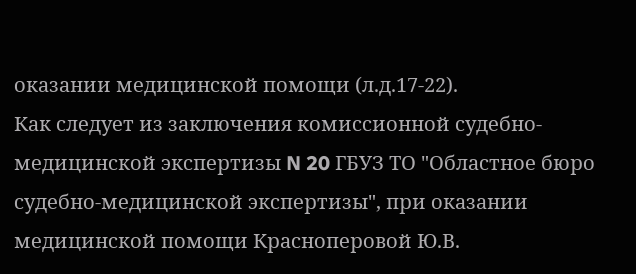оказании медицинской помощи (л.д.17-22).
Как следует из заключения комиссионной судебно- медицинской экспертизы N 20 ГБУЗ ТО "Областное бюро судебно-медицинской экспертизы", при оказании медицинской помощи Красноперовой Ю.В.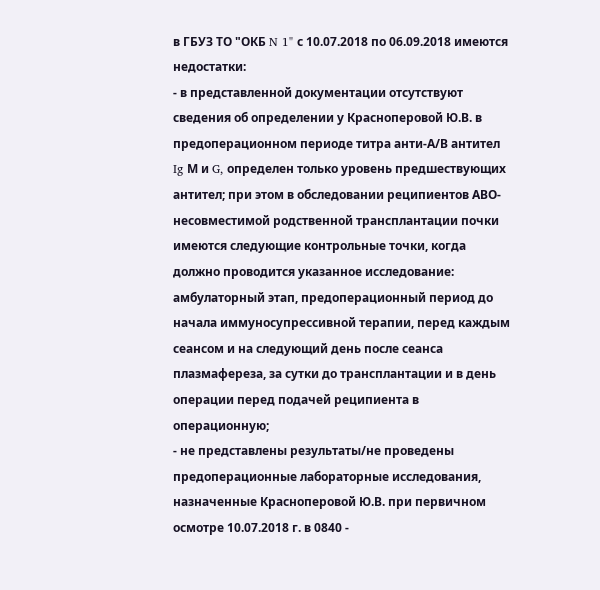в ГБУЗ ТО "ОКБ N 1" с 10.07.2018 по 06.09.2018 имеются недостатки:
- в представленной документации отсутствуют сведения об определении у Красноперовой Ю.В. в предоперационном периоде титра анти-А/В антител Ig М и G, определен только уровень предшествующих антител; при этом в обследовании реципиентов АВО-несовместимой родственной трансплантации почки имеются следующие контрольные точки, когда должно проводится указанное исследование: амбулаторный этап, предоперационный период до начала иммуносупрессивной терапии, перед каждым сеансом и на следующий день после сеанса плазмафереза, за сутки до трансплантации и в день операции перед подачей реципиента в операционную;
- не представлены результаты/не проведены предоперационные лабораторные исследования, назначенные Красноперовой Ю.В. при первичном осмотре 10.07.2018 г. в 0840 -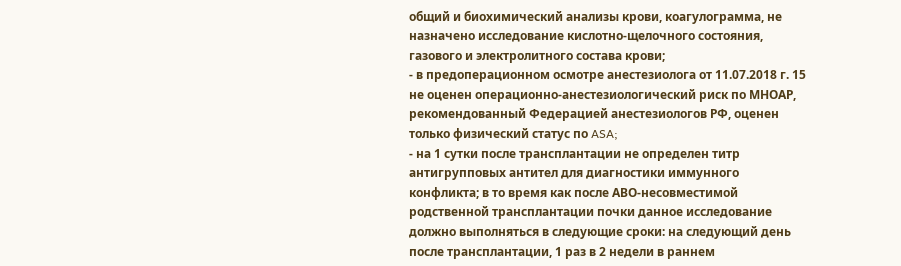общий и биохимический анализы крови, коагулограмма, не назначено исследование кислотно-щелочного состояния, газового и электролитного состава крови;
- в предоперационном осмотре анестезиолога от 11.07.2018 г. 15 не оценен операционно-анестезиологический риск по МНОАР, рекомендованный Федерацией анестезиологов РФ, оценен только физический статус по ASA;
- на 1 сутки после трансплантации не определен титр антигрупповых антител для диагностики иммунного конфликта; в то время как после АВО-несовместимой родственной трансплантации почки данное исследование должно выполняться в следующие сроки: на следующий день после трансплантации, 1 раз в 2 недели в раннем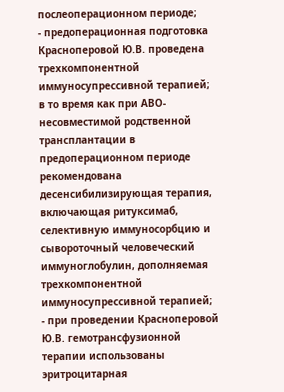послеоперационном периоде;
- предоперационная подготовка Красноперовой Ю.В. проведена трехкомпонентной иммуносупрессивной терапией; в то время как при АВО-несовместимой родственной трансплантации в предоперационном периоде рекомендована десенсибилизирующая терапия, включающая ритуксимаб, селективную иммуносорбцию и сывороточный человеческий иммуноглобулин, дополняемая трехкомпонентной иммуносупрессивной терапией;
- при проведении Красноперовой Ю.В. гемотрансфузионной терапии использованы эритроцитарная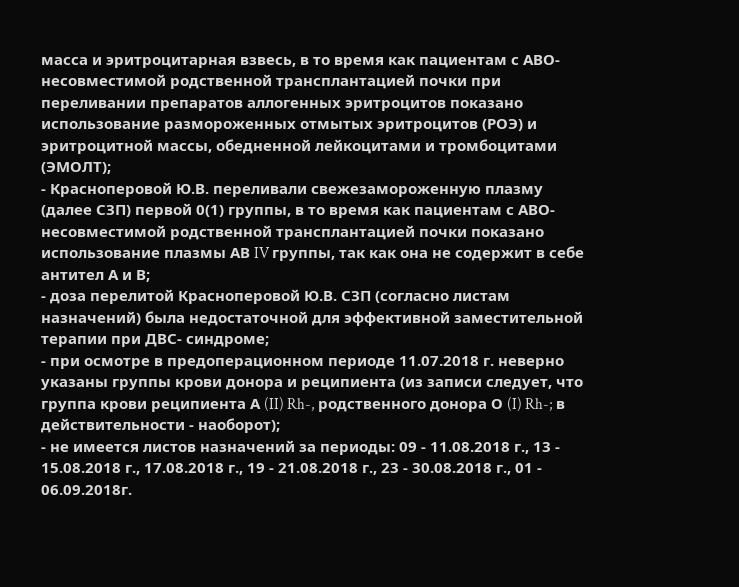масса и эритроцитарная взвесь, в то время как пациентам с АВО- несовместимой родственной трансплантацией почки при переливании препаратов аллогенных эритроцитов показано использование размороженных отмытых эритроцитов (РОЭ) и эритроцитной массы, обедненной лейкоцитами и тромбоцитами (ЭМОЛТ);
- Красноперовой Ю.В. переливали свежезамороженную плазму (далее СЗП) первой 0(1) группы, в то время как пациентам с АВО-несовместимой родственной трансплантацией почки показано использование плазмы АВ IV группы, так как она не содержит в себе антител А и В;
- доза перелитой Красноперовой Ю.В. СЗП (согласно листам назначений) была недостаточной для эффективной заместительной терапии при ДВС- синдроме;
- при осмотре в предоперационном периоде 11.07.2018 г. неверно указаны группы крови донора и реципиента (из записи следует, что группа крови реципиента А (II) Rh-, родственного донора О (I) Rh-; в действительности - наоборот);
- не имеется листов назначений за периоды: 09 - 11.08.2018 г., 13 - 15.08.2018 г., 17.08.2018 г., 19 - 21.08.2018 г., 23 - 30.08.2018 г., 01 - 06.09.2018г.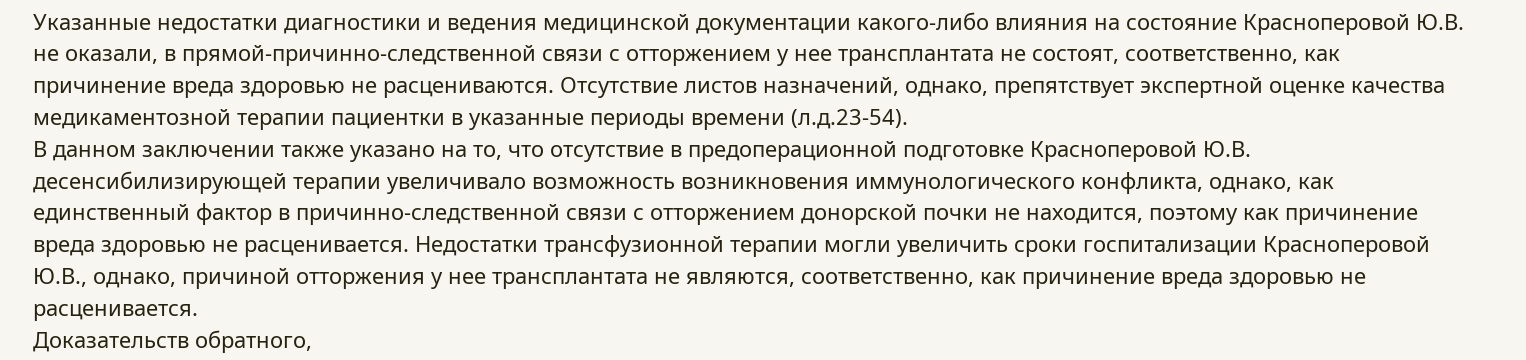Указанные недостатки диагностики и ведения медицинской документации какого-либо влияния на состояние Красноперовой Ю.В. не оказали, в прямой-причинно-следственной связи с отторжением у нее трансплантата не состоят, соответственно, как причинение вреда здоровью не расцениваются. Отсутствие листов назначений, однако, препятствует экспертной оценке качества медикаментозной терапии пациентки в указанные периоды времени (л.д.23-54).
В данном заключении также указано на то, что отсутствие в предоперационной подготовке Красноперовой Ю.В. десенсибилизирующей терапии увеличивало возможность возникновения иммунологического конфликта, однако, как единственный фактор в причинно-следственной связи с отторжением донорской почки не находится, поэтому как причинение вреда здоровью не расценивается. Недостатки трансфузионной терапии могли увеличить сроки госпитализации Красноперовой Ю.В., однако, причиной отторжения у нее трансплантата не являются, соответственно, как причинение вреда здоровью не расценивается.
Доказательств обратного,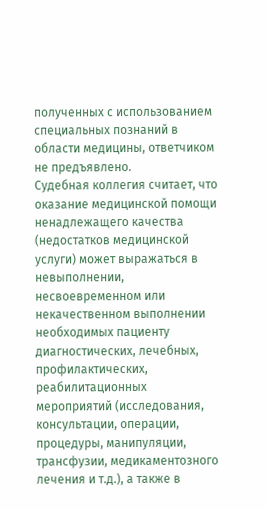полученных с использованием специальных познаний в области медицины, ответчиком не предъявлено.
Судебная коллегия считает, что оказание медицинской помощи ненадлежащего качества (недостатков медицинской услуги) может выражаться в невыполнении, несвоевременном или некачественном выполнении необходимых пациенту диагностических, лечебных, профилактических, реабилитационных мероприятий (исследования, консультации, операции, процедуры, манипуляции, трансфузии, медикаментозного лечения и т.д.), а также в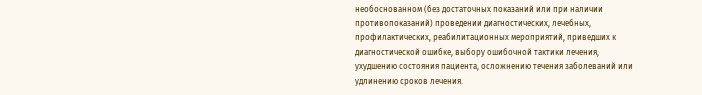необоснованном (без достаточных показаний или при наличии противопоказаний) проведении диагностических, лечебных, профилактических, реабилитационных мероприятий, приведших к диагностической ошибке, выбору ошибочной тактики лечения, ухудшению состояния пациента, осложнению течения заболеваний или удлинению сроков лечения.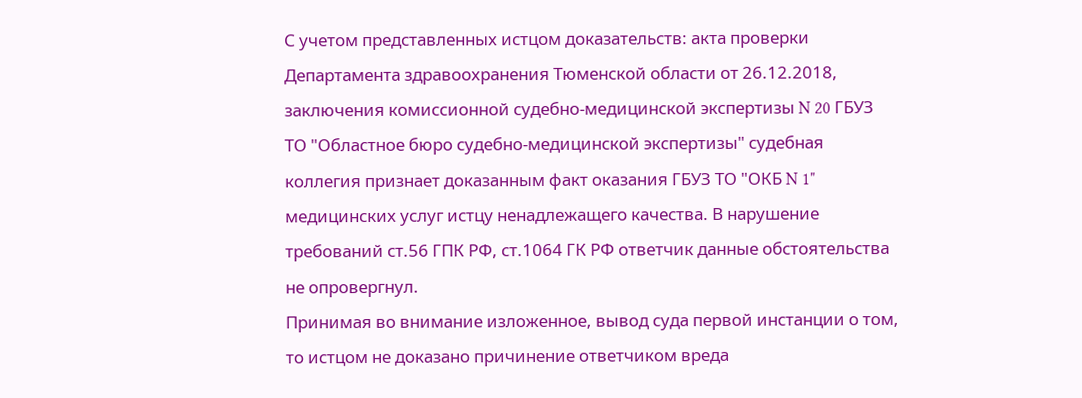С учетом представленных истцом доказательств: акта проверки Департамента здравоохранения Тюменской области от 26.12.2018, заключения комиссионной судебно-медицинской экспертизы N 20 ГБУЗ ТО "Областное бюро судебно-медицинской экспертизы" судебная коллегия признает доказанным факт оказания ГБУЗ ТО "ОКБ N 1" медицинских услуг истцу ненадлежащего качества. В нарушение требований ст.56 ГПК РФ, ст.1064 ГК РФ ответчик данные обстоятельства не опровергнул.
Принимая во внимание изложенное, вывод суда первой инстанции о том, то истцом не доказано причинение ответчиком вреда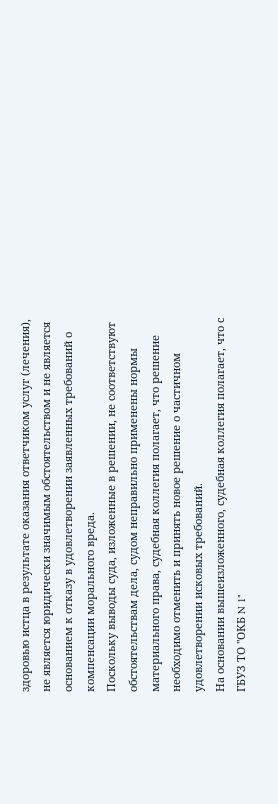здоровью истца в результате оказания ответчиком услуг (лечения), не является юридически значимым обстоятельством и не является основанием к отказу в удовлетворении заявленных требований о компенсации морального вреда.
Поскольку выводы суда, изложенные в решении, не соответствуют обстоятельствам дела, судом неправильно применены нормы материального права, судебная коллегия полагает, что решение необходимо отменить и принять новое решение о частичном удовлетворении исковых требований.
На основании вышеизложенного, судебная коллегия полагает, что с ГБУЗ ТО "ОКБ N 1"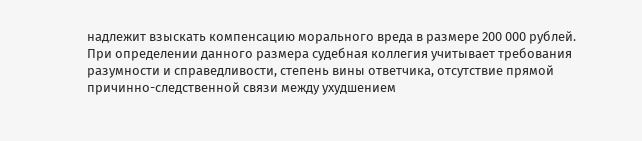надлежит взыскать компенсацию морального вреда в размере 200 000 рублей.
При определении данного размера судебная коллегия учитывает требования разумности и справедливости, степень вины ответчика, отсутствие прямой причинно-следственной связи между ухудшением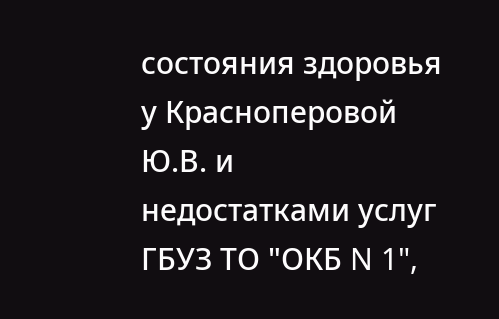состояния здоровья у Красноперовой Ю.В. и недостатками услуг ГБУЗ ТО "ОКБ N 1",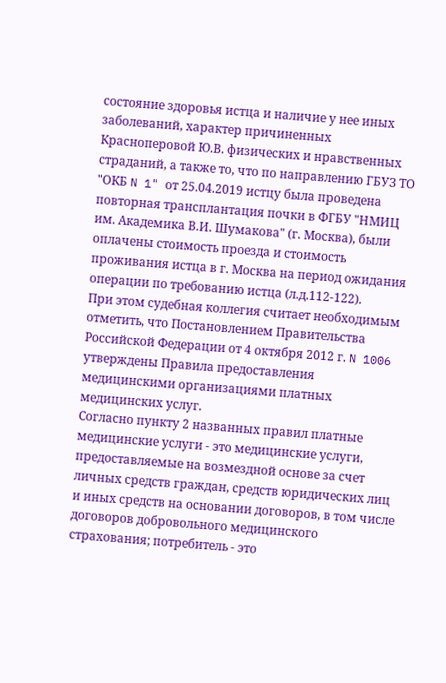состояние здоровья истца и наличие у нее иных заболеваний, характер причиненных Красноперовой Ю.В. физических и нравственных страданий, а также то, что по направлению ГБУЗ ТО "ОКБ N 1" от 25.04.2019 истцу была проведена повторная трансплантация почки в ФГБУ "НМИЦ им. Академика В.И. Шумакова" (г. Москва), были оплачены стоимость проезда и стоимость проживания истца в г. Москва на период ожидания операции по требованию истца (л.д.112-122).
При этом судебная коллегия считает необходимым отметить, что Постановлением Правительства Российской Федерации от 4 октября 2012 г. N 1006 утверждены Правила предоставления медицинскими организациями платных медицинских услуг.
Согласно пункту 2 названных правил платные медицинские услуги - это медицинские услуги, предоставляемые на возмездной основе за счет личных средств граждан, средств юридических лиц и иных средств на основании договоров, в том числе договоров добровольного медицинского страхования; потребитель - это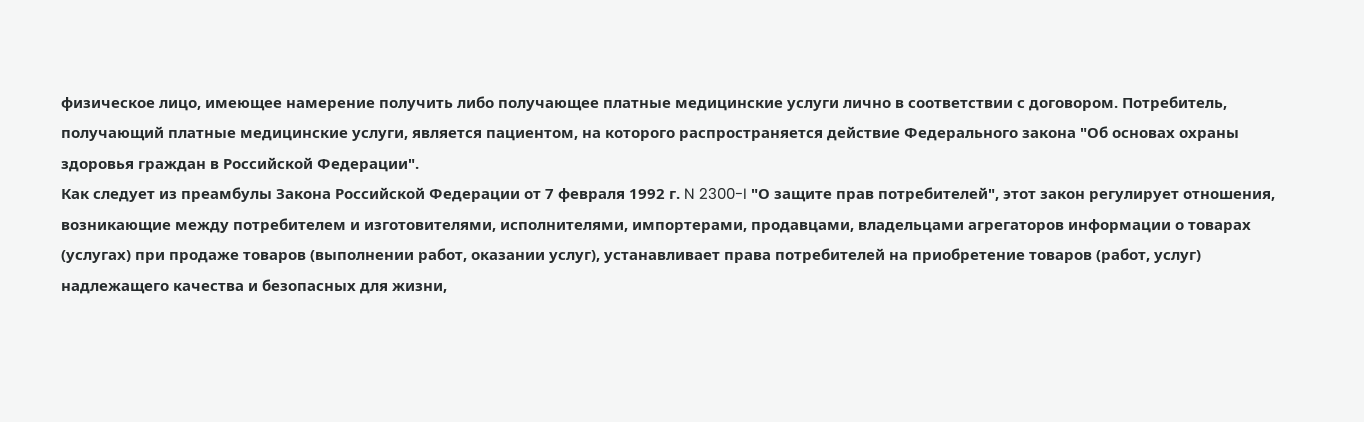физическое лицо, имеющее намерение получить либо получающее платные медицинские услуги лично в соответствии с договором. Потребитель, получающий платные медицинские услуги, является пациентом, на которого распространяется действие Федерального закона "Об основах охраны здоровья граждан в Российской Федерации".
Как следует из преамбулы Закона Российской Федерации от 7 февраля 1992 г. N 2300-I "О защите прав потребителей", этот закон регулирует отношения, возникающие между потребителем и изготовителями, исполнителями, импортерами, продавцами, владельцами агрегаторов информации о товарах (услугах) при продаже товаров (выполнении работ, оказании услуг), устанавливает права потребителей на приобретение товаров (работ, услуг) надлежащего качества и безопасных для жизни,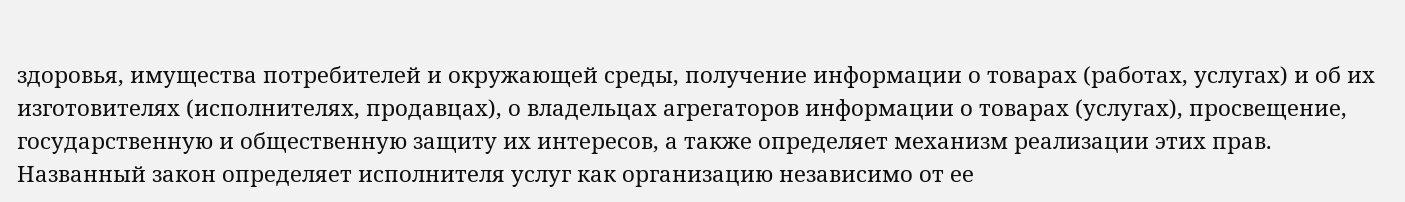здоровья, имущества потребителей и окружающей среды, получение информации о товарах (работах, услугах) и об их изготовителях (исполнителях, продавцах), о владельцах агрегаторов информации о товарах (услугах), просвещение, государственную и общественную защиту их интересов, а также определяет механизм реализации этих прав.
Названный закон определяет исполнителя услуг как организацию независимо от ее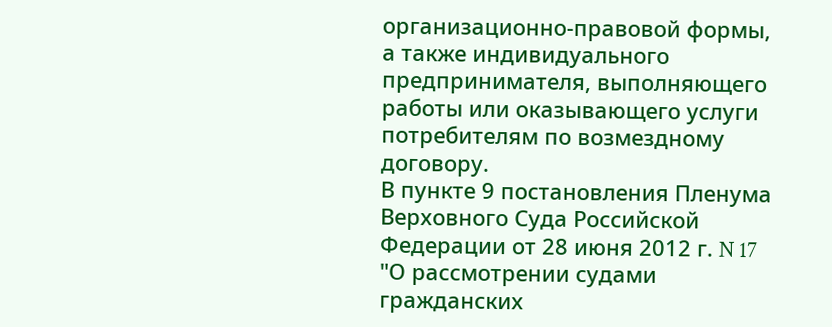организационно-правовой формы, а также индивидуального предпринимателя, выполняющего работы или оказывающего услуги потребителям по возмездному договору.
В пункте 9 постановления Пленума Верховного Суда Российской Федерации от 28 июня 2012 г. N 17 "О рассмотрении судами гражданских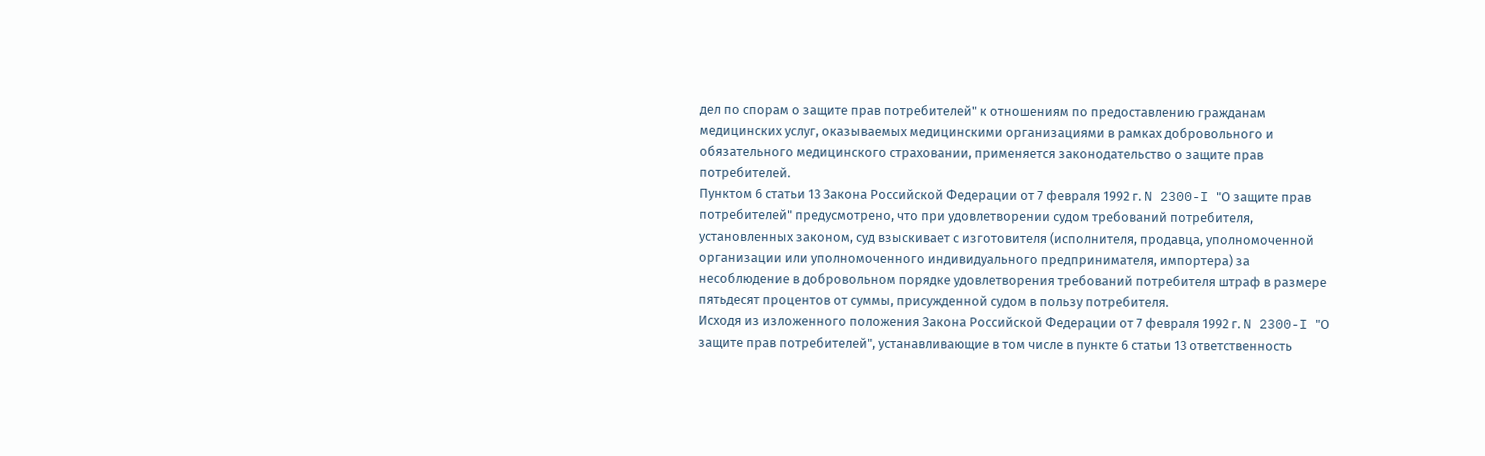дел по спорам о защите прав потребителей" к отношениям по предоставлению гражданам медицинских услуг, оказываемых медицинскими организациями в рамках добровольного и обязательного медицинского страховании, применяется законодательство о защите прав потребителей.
Пунктом 6 статьи 13 Закона Российской Федерации от 7 февраля 1992 г. N 2300-I "О защите прав потребителей" предусмотрено, что при удовлетворении судом требований потребителя, установленных законом, суд взыскивает с изготовителя (исполнителя, продавца, уполномоченной организации или уполномоченного индивидуального предпринимателя, импортера) за несоблюдение в добровольном порядке удовлетворения требований потребителя штраф в размере пятьдесят процентов от суммы, присужденной судом в пользу потребителя.
Исходя из изложенного положения Закона Российской Федерации от 7 февраля 1992 г. N 2300-I "О защите прав потребителей", устанавливающие в том числе в пункте 6 статьи 13 ответственность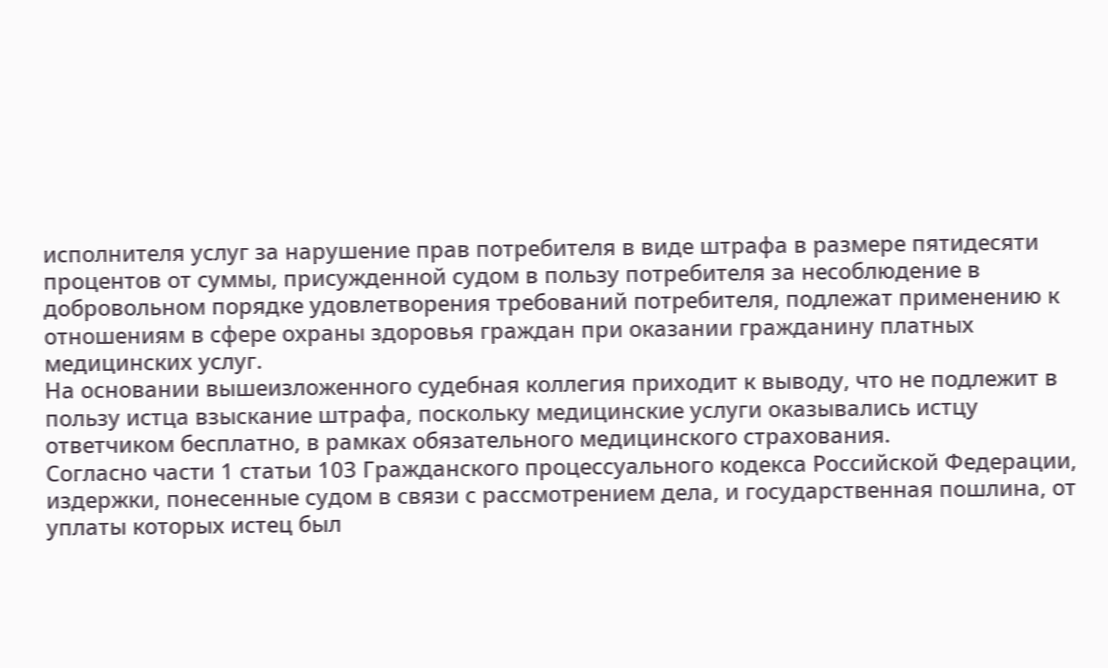исполнителя услуг за нарушение прав потребителя в виде штрафа в размере пятидесяти процентов от суммы, присужденной судом в пользу потребителя за несоблюдение в добровольном порядке удовлетворения требований потребителя, подлежат применению к отношениям в сфере охраны здоровья граждан при оказании гражданину платных медицинских услуг.
На основании вышеизложенного судебная коллегия приходит к выводу, что не подлежит в пользу истца взыскание штрафа, поскольку медицинские услуги оказывались истцу ответчиком бесплатно, в рамках обязательного медицинского страхования.
Согласно части 1 статьи 103 Гражданского процессуального кодекса Российской Федерации, издержки, понесенные судом в связи с рассмотрением дела, и государственная пошлина, от уплаты которых истец был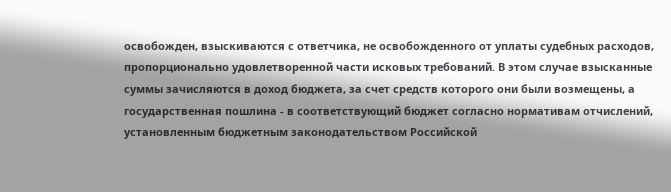освобожден, взыскиваются с ответчика, не освобожденного от уплаты судебных расходов, пропорционально удовлетворенной части исковых требований. В этом случае взысканные суммы зачисляются в доход бюджета, за счет средств которого они были возмещены, а государственная пошлина - в соответствующий бюджет согласно нормативам отчислений, установленным бюджетным законодательством Российской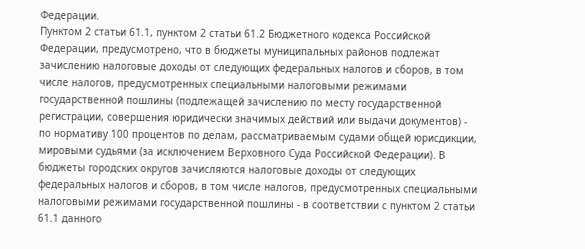Федерации.
Пунктом 2 статьи 61.1, пунктом 2 статьи 61.2 Бюджетного кодекса Российской Федерации, предусмотрено, что в бюджеты муниципальных районов подлежат зачислению налоговые доходы от следующих федеральных налогов и сборов, в том числе налогов, предусмотренных специальными налоговыми режимами государственной пошлины (подлежащей зачислению по месту государственной регистрации, совершения юридически значимых действий или выдачи документов) - по нормативу 100 процентов по делам, рассматриваемым судами общей юрисдикции, мировыми судьями (за исключением Верховного Суда Российской Федерации). В бюджеты городских округов зачисляются налоговые доходы от следующих федеральных налогов и сборов, в том числе налогов, предусмотренных специальными налоговыми режимами государственной пошлины - в соответствии с пунктом 2 статьи 61.1 данного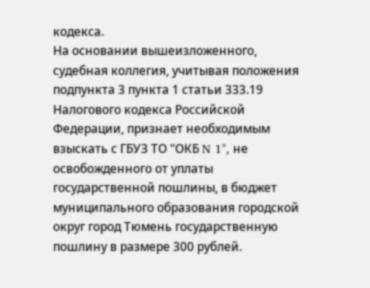кодекса.
На основании вышеизложенного, судебная коллегия, учитывая положения подпункта 3 пункта 1 статьи 333.19 Налогового кодекса Российской Федерации, признает необходимым взыскать с ГБУЗ ТО "ОКБ N 1", не освобожденного от уплаты государственной пошлины, в бюджет муниципального образования городской округ город Тюмень государственную пошлину в размере 300 рублей.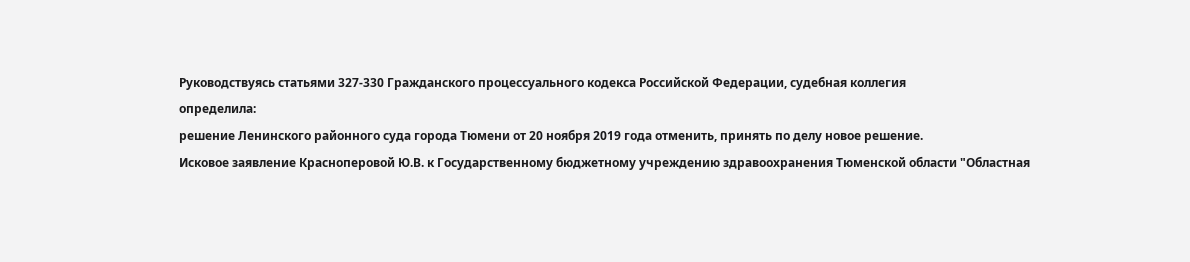Руководствуясь статьями 327-330 Гражданского процессуального кодекса Российской Федерации, судебная коллегия
определила:
решение Ленинского районного суда города Тюмени от 20 ноября 2019 года отменить, принять по делу новое решение.
Исковое заявление Красноперовой Ю.В. к Государственному бюджетному учреждению здравоохранения Тюменской области "Областная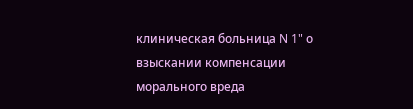клиническая больница N 1" о взыскании компенсации морального вреда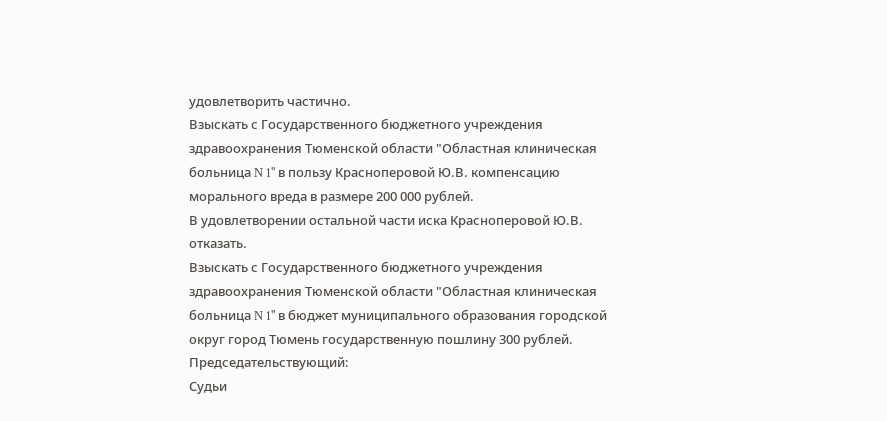удовлетворить частично.
Взыскать с Государственного бюджетного учреждения здравоохранения Тюменской области "Областная клиническая больница N 1" в пользу Красноперовой Ю.В. компенсацию морального вреда в размере 200 000 рублей.
В удовлетворении остальной части иска Красноперовой Ю.В. отказать.
Взыскать с Государственного бюджетного учреждения здравоохранения Тюменской области "Областная клиническая больница N 1" в бюджет муниципального образования городской округ город Тюмень государственную пошлину 300 рублей.
Председательствующий:
Судьи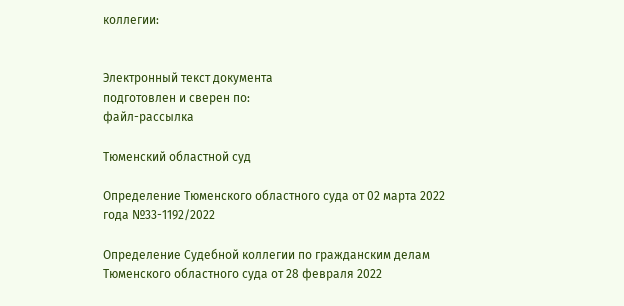коллегии:


Электронный текст документа
подготовлен и сверен по:
файл-рассылка

Тюменский областной суд

Определение Тюменского областного суда от 02 марта 2022 года №33-1192/2022

Определение Судебной коллегии по гражданским делам Тюменского областного суда от 28 февраля 2022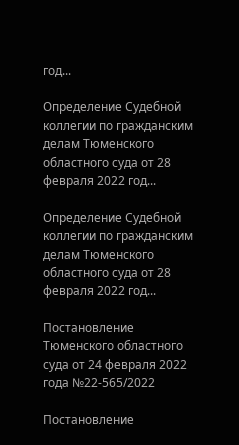год...

Определение Судебной коллегии по гражданским делам Тюменского областного суда от 28 февраля 2022 год...

Определение Судебной коллегии по гражданским делам Тюменского областного суда от 28 февраля 2022 год...

Постановление Тюменского областного суда от 24 февраля 2022 года №22-565/2022

Постановление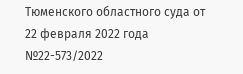Тюменского областного суда от 22 февраля 2022 года №22-573/2022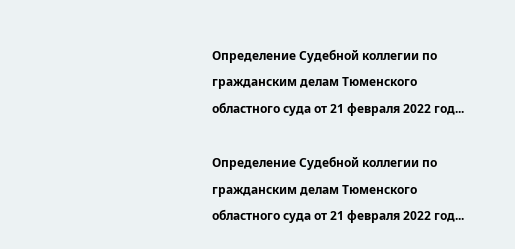Определение Судебной коллегии по гражданским делам Тюменского областного суда от 21 февраля 2022 год...

Определение Судебной коллегии по гражданским делам Тюменского областного суда от 21 февраля 2022 год...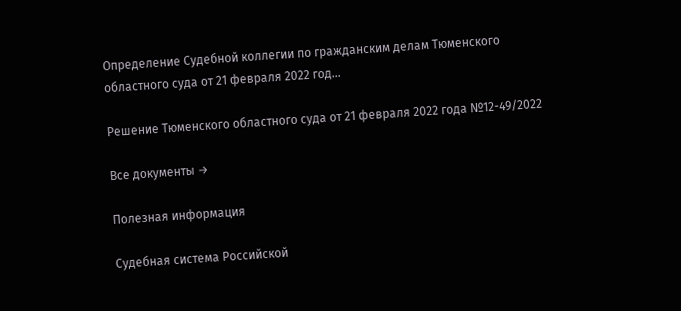Определение Судебной коллегии по гражданским делам Тюменского областного суда от 21 февраля 2022 год...

Решение Тюменского областного суда от 21 февраля 2022 года №12-49/2022

Все документы →

Полезная информация

Судебная система Российской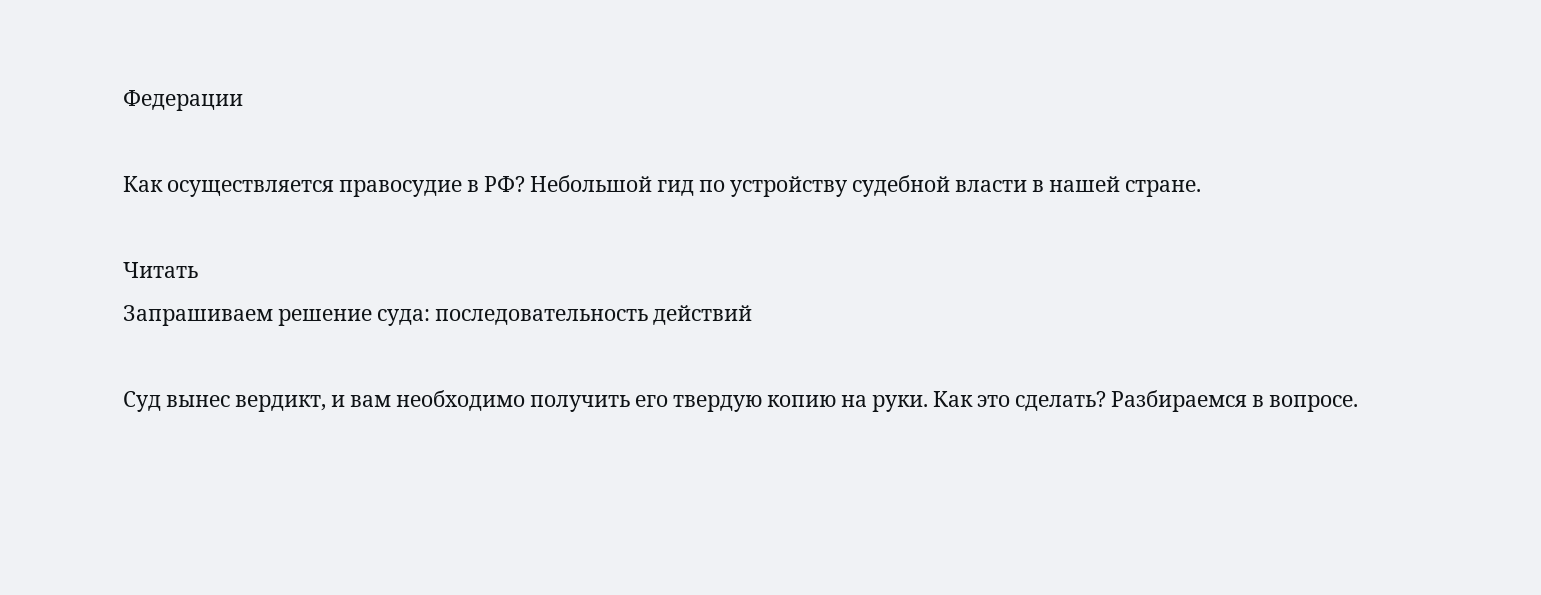Федерации

Как осуществляется правосудие в РФ? Небольшой гид по устройству судебной власти в нашей стране.

Читать
Запрашиваем решение суда: последовательность действий

Суд вынес вердикт, и вам необходимо получить его твердую копию на руки. Как это сделать? Разбираемся в вопросе.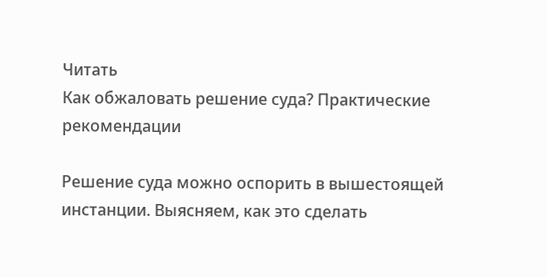Читать
Как обжаловать решение суда? Практические рекомендации

Решение суда можно оспорить в вышестоящей инстанции. Выясняем, как это сделать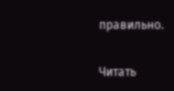правильно.

Читать